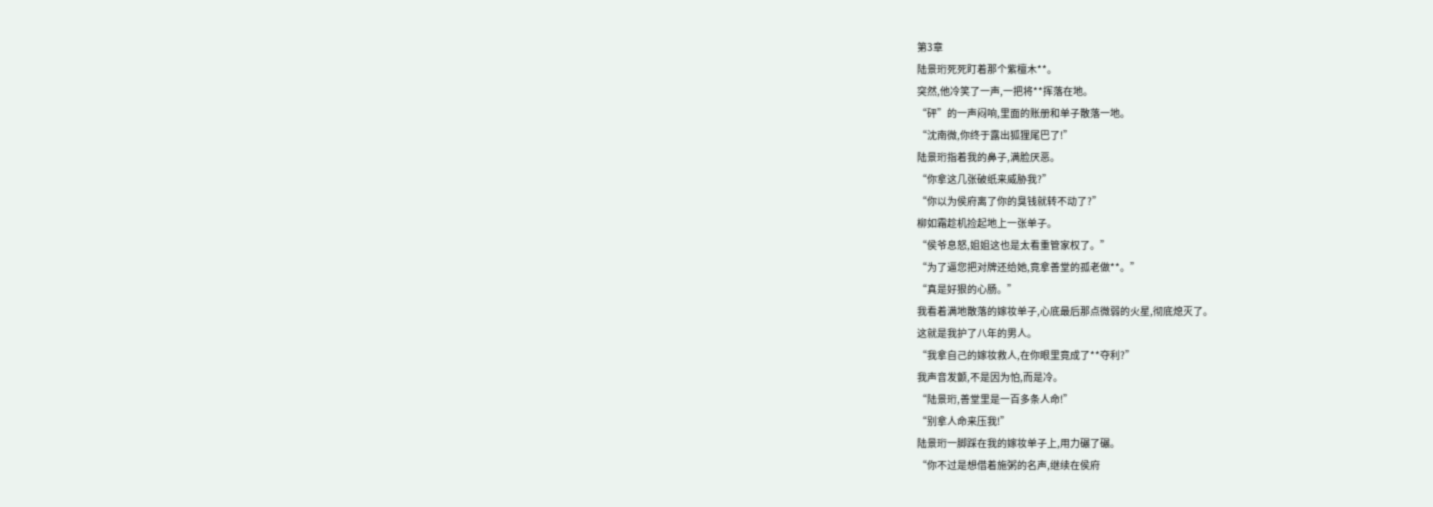第3章
陆景珩死死盯着那个紫檀木**。
突然,他冷笑了一声,一把将**挥落在地。
“砰”的一声闷响,里面的账册和单子散落一地。
“沈南微,你终于露出狐狸尾巴了!”
陆景珩指着我的鼻子,满脸厌恶。
“你拿这几张破纸来威胁我?”
“你以为侯府离了你的臭钱就转不动了?”
柳如霜趁机捡起地上一张单子。
“侯爷息怒,姐姐这也是太看重管家权了。”
“为了逼您把对牌还给她,竟拿善堂的孤老做**。”
“真是好狠的心肠。”
我看着满地散落的嫁妆单子,心底最后那点微弱的火星,彻底熄灭了。
这就是我护了八年的男人。
“我拿自己的嫁妆救人,在你眼里竟成了**夺利?”
我声音发颤,不是因为怕,而是冷。
“陆景珩,善堂里是一百多条人命!”
“别拿人命来压我!”
陆景珩一脚踩在我的嫁妆单子上,用力碾了碾。
“你不过是想借着施粥的名声,继续在侯府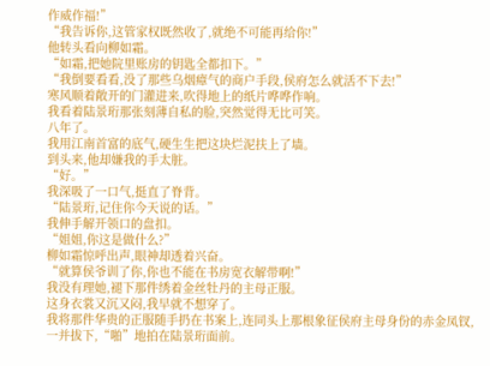作威作福!”
“我告诉你,这管家权既然收了,就绝不可能再给你!”
他转头看向柳如霜。
“如霜,把她院里账房的钥匙全都扣下。”
“我倒要看看,没了那些乌烟瘴气的商户手段,侯府怎么就活不下去!”
寒风顺着敞开的门灌进来,吹得地上的纸片哗哗作响。
我看着陆景珩那张刻薄自私的脸,突然觉得无比可笑。
八年了。
我用江南首富的底气,硬生生把这块烂泥扶上了墙。
到头来,他却嫌我的手太脏。
“好。”
我深吸了一口气,挺直了脊背。
“陆景珩,记住你今天说的话。”
我伸手解开领口的盘扣。
“姐姐,你这是做什么?”
柳如霜惊呼出声,眼神却透着兴奋。
“就算侯爷训了你,你也不能在书房宽衣解带啊!”
我没有理她,褪下那件绣着金丝牡丹的主母正服。
这身衣裳又沉又闷,我早就不想穿了。
我将那件华贵的正服随手扔在书案上,连同头上那根象征侯府主母身份的赤金凤钗,一并拔下,“啪”地拍在陆景珩面前。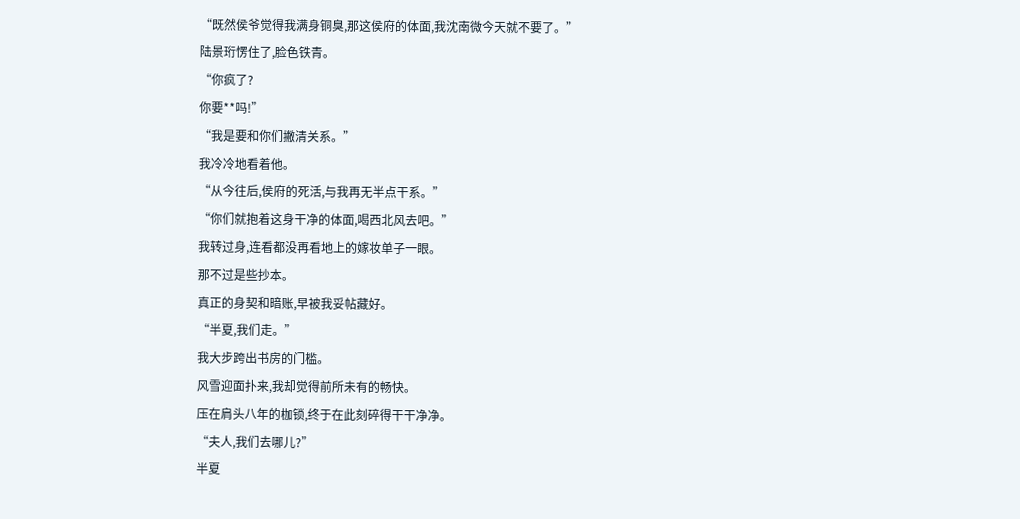“既然侯爷觉得我满身铜臭,那这侯府的体面,我沈南微今天就不要了。”
陆景珩愣住了,脸色铁青。
“你疯了?
你要**吗!”
“我是要和你们撇清关系。”
我冷冷地看着他。
“从今往后,侯府的死活,与我再无半点干系。”
“你们就抱着这身干净的体面,喝西北风去吧。”
我转过身,连看都没再看地上的嫁妆单子一眼。
那不过是些抄本。
真正的身契和暗账,早被我妥帖藏好。
“半夏,我们走。”
我大步跨出书房的门槛。
风雪迎面扑来,我却觉得前所未有的畅快。
压在肩头八年的枷锁,终于在此刻碎得干干净净。
“夫人,我们去哪儿?”
半夏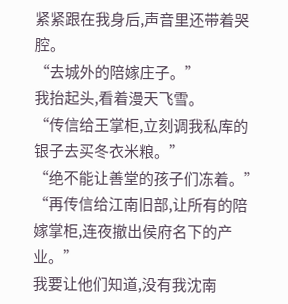紧紧跟在我身后,声音里还带着哭腔。
“去城外的陪嫁庄子。”
我抬起头,看着漫天飞雪。
“传信给王掌柜,立刻调我私库的银子去买冬衣米粮。”
“绝不能让善堂的孩子们冻着。”
“再传信给江南旧部,让所有的陪嫁掌柜,连夜撤出侯府名下的产业。”
我要让他们知道,没有我沈南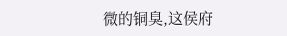微的铜臭,这侯府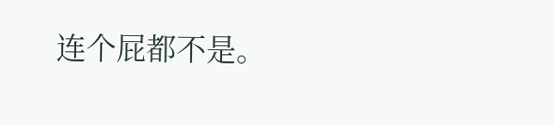连个屁都不是。